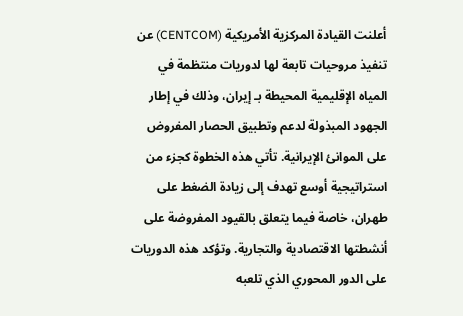أعلنت القيادة المركزية الأمريكية (CENTCOM) عن تنفيذ مروحيات تابعة لها لدوريات منتظمة في المياه الإقليمية المحيطة بـ إيران، وذلك في إطار الجهود المبذولة لدعم وتطبيق الحصار المفروض على الموانئ الإيرانية. تأتي هذه الخطوة كجزء من استراتيجية أوسع تهدف إلى زيادة الضغط على طهران، خاصة فيما يتعلق بالقيود المفروضة على أنشطتها الاقتصادية والتجارية. وتؤكد هذه الدوريات على الدور المحوري الذي تلعبه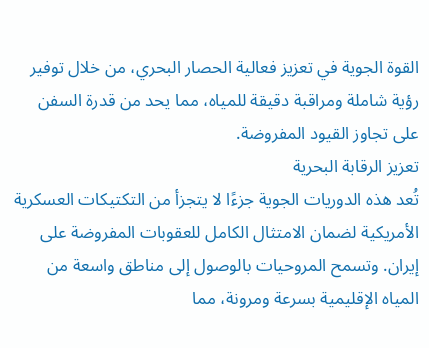القوة الجوية في تعزيز فعالية الحصار البحري، من خلال توفير رؤية شاملة ومراقبة دقيقة للمياه، مما يحد من قدرة السفن على تجاوز القيود المفروضة.
تعزيز الرقابة البحرية
تُعد هذه الدوريات الجوية جزءًا لا يتجزأ من التكتيكات العسكرية الأمريكية لضمان الامتثال الكامل للعقوبات المفروضة على إيران. وتسمح المروحيات بالوصول إلى مناطق واسعة من المياه الإقليمية بسرعة ومرونة، مما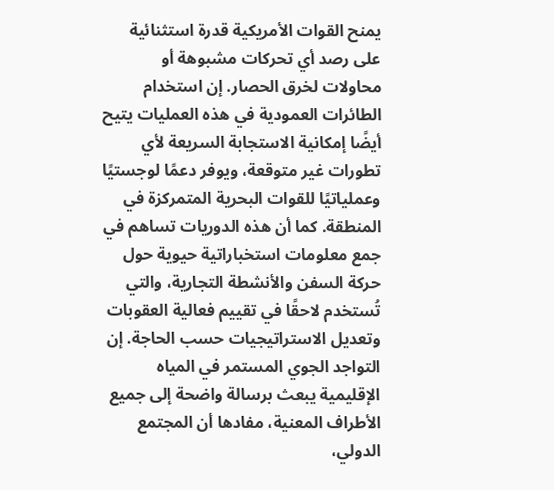يمنح القوات الأمريكية قدرة استثنائية على رصد أي تحركات مشبوهة أو محاولات لخرق الحصار. إن استخدام الطائرات العمودية في هذه العمليات يتيح أيضًا إمكانية الاستجابة السريعة لأي تطورات غير متوقعة، ويوفر دعمًا لوجستيًا وعملياتيًا للقوات البحرية المتمركزة في المنطقة. كما أن هذه الدوريات تساهم في جمع معلومات استخباراتية حيوية حول حركة السفن والأنشطة التجارية، والتي تُستخدم لاحقًا في تقييم فعالية العقوبات وتعديل الاستراتيجيات حسب الحاجة. إن التواجد الجوي المستمر في المياه الإقليمية يبعث برسالة واضحة إلى جميع الأطراف المعنية، مفادها أن المجتمع الدولي،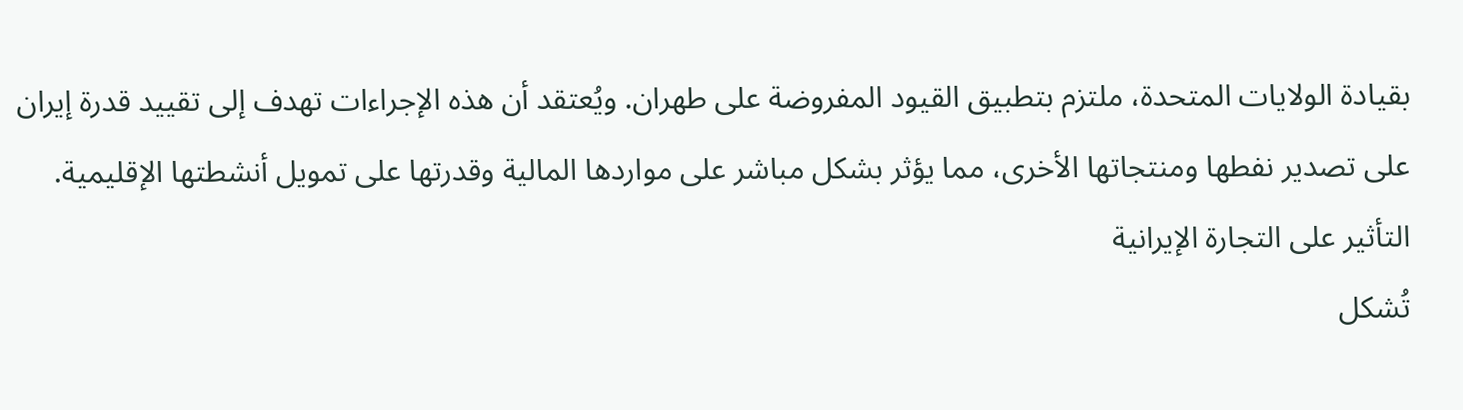بقيادة الولايات المتحدة، ملتزم بتطبيق القيود المفروضة على طهران. ويُعتقد أن هذه الإجراءات تهدف إلى تقييد قدرة إيران على تصدير نفطها ومنتجاتها الأخرى، مما يؤثر بشكل مباشر على مواردها المالية وقدرتها على تمويل أنشطتها الإقليمية.
التأثير على التجارة الإيرانية
تُشكل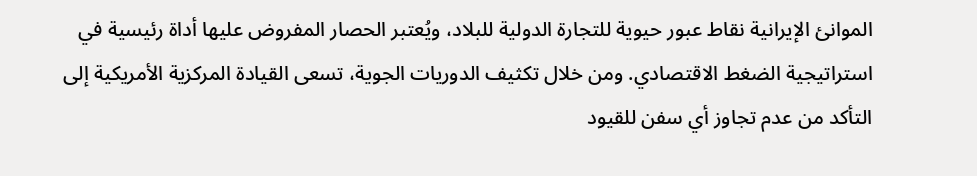الموانئ الإيرانية نقاط عبور حيوية للتجارة الدولية للبلاد، ويُعتبر الحصار المفروض عليها أداة رئيسية في استراتيجية الضغط الاقتصادي. ومن خلال تكثيف الدوريات الجوية، تسعى القيادة المركزية الأمريكية إلى التأكد من عدم تجاوز أي سفن للقيود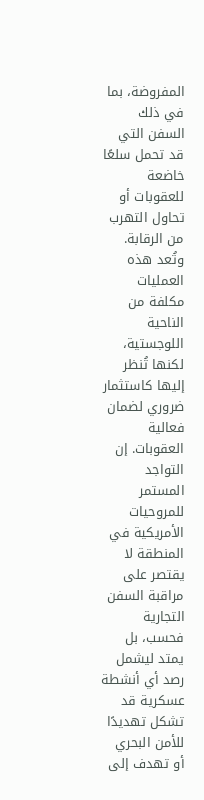المفروضة، بما في ذلك السفن التي قد تحمل سلعًا خاضعة للعقوبات أو تحاول التهرب من الرقابة. وتُعد هذه العمليات مكلفة من الناحية اللوجستية، لكنها تُنظر إليها كاستثمار ضروري لضمان فعالية العقوبات. إن التواجد المستمر للمروحيات الأمريكية في المنطقة لا يقتصر على مراقبة السفن التجارية فحسب، بل يمتد ليشمل رصد أي أنشطة عسكرية قد تشكل تهديدًا للأمن البحري أو تهدف إلى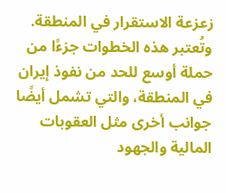زعزعة الاستقرار في المنطقة. وتُعتبر هذه الخطوات جزءًا من حملة أوسع للحد من نفوذ إيران في المنطقة، والتي تشمل أيضًا جوانب أخرى مثل العقوبات المالية والجهود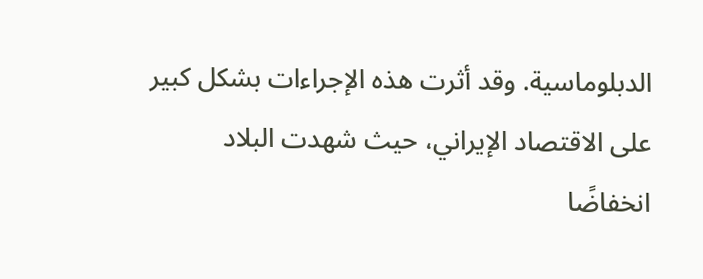الدبلوماسية. وقد أثرت هذه الإجراءات بشكل كبير على الاقتصاد الإيراني، حيث شهدت البلاد انخفاضًا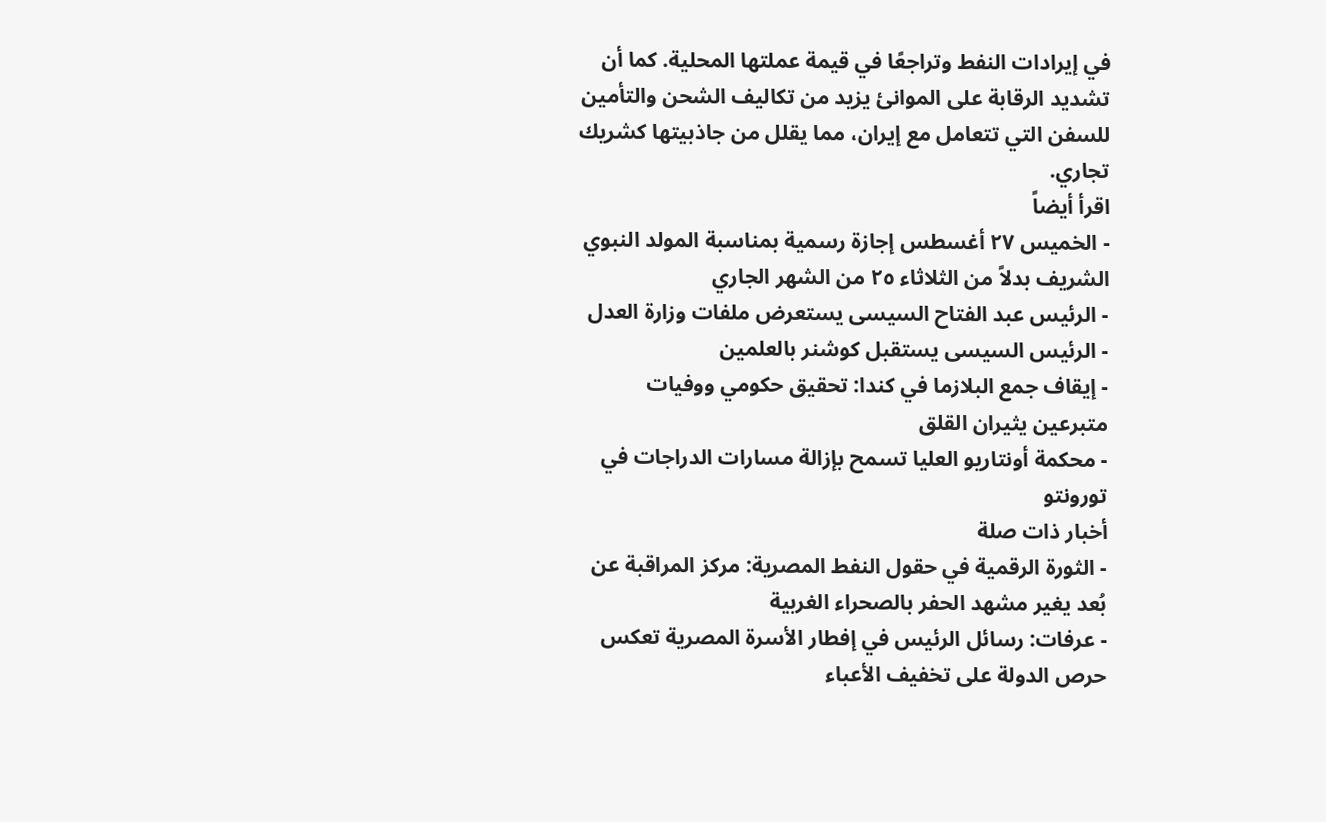في إيرادات النفط وتراجعًا في قيمة عملتها المحلية. كما أن تشديد الرقابة على الموانئ يزيد من تكاليف الشحن والتأمين للسفن التي تتعامل مع إيران، مما يقلل من جاذبيتها كشريك تجاري.
اقرأ أيضاً
- الخميس ٢٧ أغسطس إجازة رسمية بمناسبة المولد النبوي الشريف بدلاً من الثلاثاء ٢٥ من الشهر الجاري
- الرئيس عبد الفتاح السيسى يستعرض ملفات وزارة العدل
- الرئيس السيسى يستقبل كوشنر بالعلمين
- إيقاف جمع البلازما في كندا: تحقيق حكومي ووفيات متبرعين يثيران القلق
- محكمة أونتاريو العليا تسمح بإزالة مسارات الدراجات في تورونتو
أخبار ذات صلة
- الثورة الرقمية في حقول النفط المصرية: مركز المراقبة عن بُعد يغير مشهد الحفر بالصحراء الغربية
- عرفات: رسائل الرئيس في إفطار الأسرة المصرية تعكس حرص الدولة على تخفيف الأعباء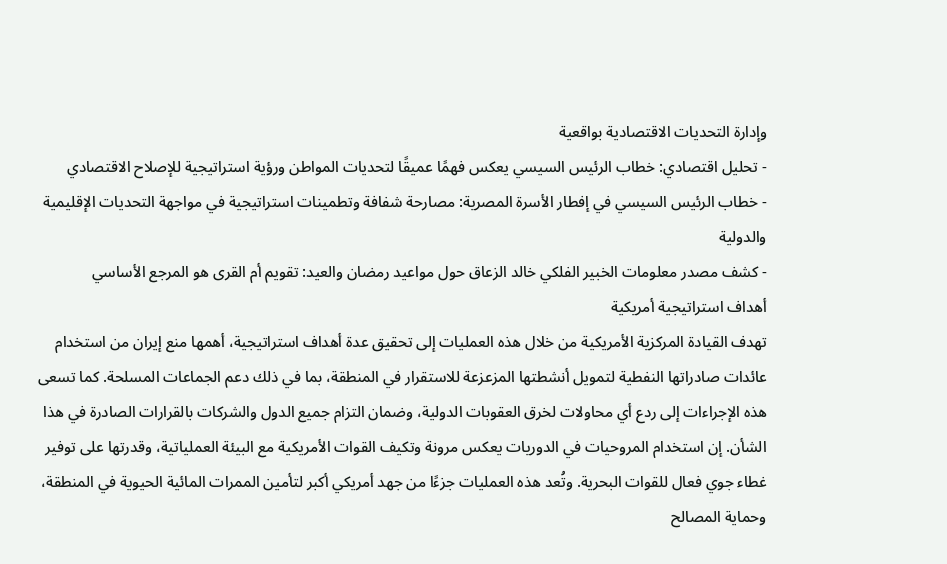وإدارة التحديات الاقتصادية بواقعية
- تحليل اقتصادي: خطاب الرئيس السيسي يعكس فهمًا عميقًا لتحديات المواطن ورؤية استراتيجية للإصلاح الاقتصادي
- خطاب الرئيس السيسي في إفطار الأسرة المصرية: مصارحة شفافة وتطمينات استراتيجية في مواجهة التحديات الإقليمية والدولية
- كشف مصدر معلومات الخبير الفلكي خالد الزعاق حول مواعيد رمضان والعيد: تقويم أم القرى هو المرجع الأساسي
أهداف استراتيجية أمريكية
تهدف القيادة المركزية الأمريكية من خلال هذه العمليات إلى تحقيق عدة أهداف استراتيجية، أهمها منع إيران من استخدام عائدات صادراتها النفطية لتمويل أنشطتها المزعزعة للاستقرار في المنطقة، بما في ذلك دعم الجماعات المسلحة. كما تسعى هذه الإجراءات إلى ردع أي محاولات لخرق العقوبات الدولية، وضمان التزام جميع الدول والشركات بالقرارات الصادرة في هذا الشأن. إن استخدام المروحيات في الدوريات يعكس مرونة وتكيف القوات الأمريكية مع البيئة العملياتية، وقدرتها على توفير غطاء جوي فعال للقوات البحرية. وتُعد هذه العمليات جزءًا من جهد أمريكي أكبر لتأمين الممرات المائية الحيوية في المنطقة، وحماية المصالح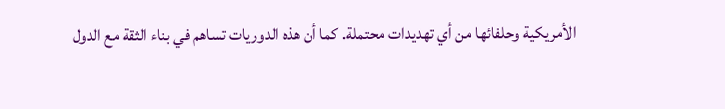الأمريكية وحلفائها من أي تهديدات محتملة. كما أن هذه الدوريات تساهم في بناء الثقة مع الدول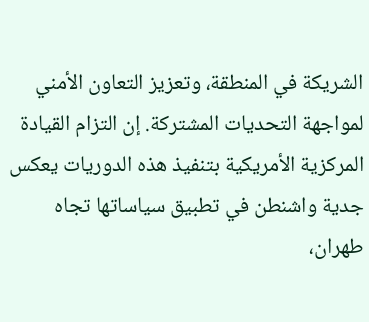الشريكة في المنطقة، وتعزيز التعاون الأمني لمواجهة التحديات المشتركة. إن التزام القيادة المركزية الأمريكية بتنفيذ هذه الدوريات يعكس جدية واشنطن في تطبيق سياساتها تجاه طهران،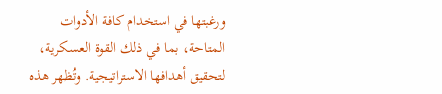ورغبتها في استخدام كافة الأدوات المتاحة، بما في ذلك القوة العسكرية، لتحقيق أهدافها الاستراتيجية. وتُظهر هذه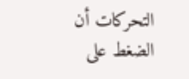التحركات أن الضغط على